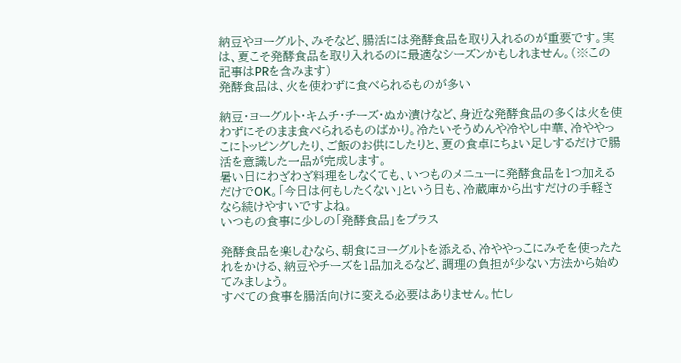納豆やヨーグルト、みそなど、腸活には発酵食品を取り入れるのが重要です。実は、夏こそ発酵食品を取り入れるのに最適なシーズンかもしれません。(※この記事はPRを含みます)
発酵食品は、火を使わずに食べられるものが多い

納豆・ヨーグルト・キムチ・チーズ・ぬか漬けなど、身近な発酵食品の多くは火を使わずにそのまま食べられるものばかり。冷たいそうめんや冷やし中華、冷ややっこにトッピングしたり、ご飯のお供にしたりと、夏の食卓にちょい足しするだけで腸活を意識した一品が完成します。
暑い日にわざわざ料理をしなくても、いつものメニューに発酵食品を1つ加えるだけでOK。「今日は何もしたくない」という日も、冷蔵庫から出すだけの手軽さなら続けやすいですよね。
いつもの食事に少しの「発酵食品」をプラス

発酵食品を楽しむなら、朝食にヨーグルトを添える、冷ややっこにみそを使ったたれをかける、納豆やチーズを1品加えるなど、調理の負担が少ない方法から始めてみましょう。
すべての食事を腸活向けに変える必要はありません。忙し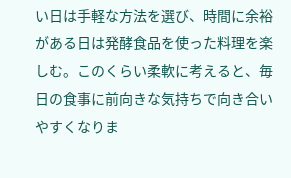い日は手軽な方法を選び、時間に余裕がある日は発酵食品を使った料理を楽しむ。このくらい柔軟に考えると、毎日の食事に前向きな気持ちで向き合いやすくなりま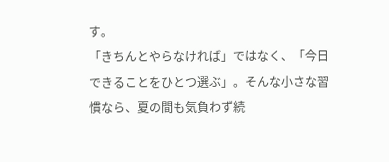す。
「きちんとやらなければ」ではなく、「今日できることをひとつ選ぶ」。そんな小さな習慣なら、夏の間も気負わず続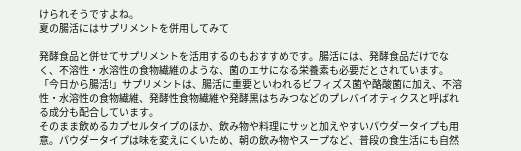けられそうですよね。
夏の腸活にはサプリメントを併用してみて

発酵食品と併せてサプリメントを活用するのもおすすめです。腸活には、発酵食品だけでなく、不溶性・水溶性の食物繊維のような、菌のエサになる栄養素も必要だとされています。
「今日から腸活!」サプリメントは、腸活に重要といわれるビフィズス菌や酪酸菌に加え、不溶性・水溶性の食物繊維、発酵性食物繊維や発酵黒はちみつなどのプレバイオティクスと呼ばれる成分も配合しています。
そのまま飲めるカプセルタイプのほか、飲み物や料理にサッと加えやすいパウダータイプも用意。パウダータイプは味を変えにくいため、朝の飲み物やスープなど、普段の食生活にも自然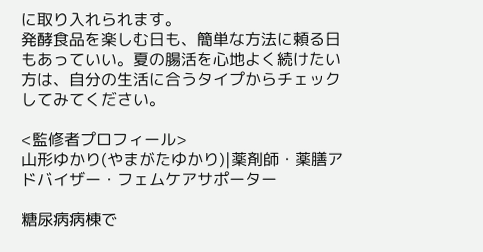に取り入れられます。
発酵食品を楽しむ日も、簡単な方法に頼る日もあっていい。夏の腸活を心地よく続けたい方は、自分の生活に合うタイプからチェックしてみてください。

<監修者プロフィール>
山形ゆかり(やまがたゆかり)|薬剤師・薬膳アドバイザー・フェムケアサポーター

糖尿病病棟で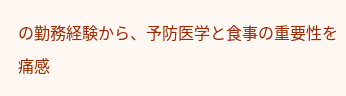の勤務経験から、予防医学と食事の重要性を痛感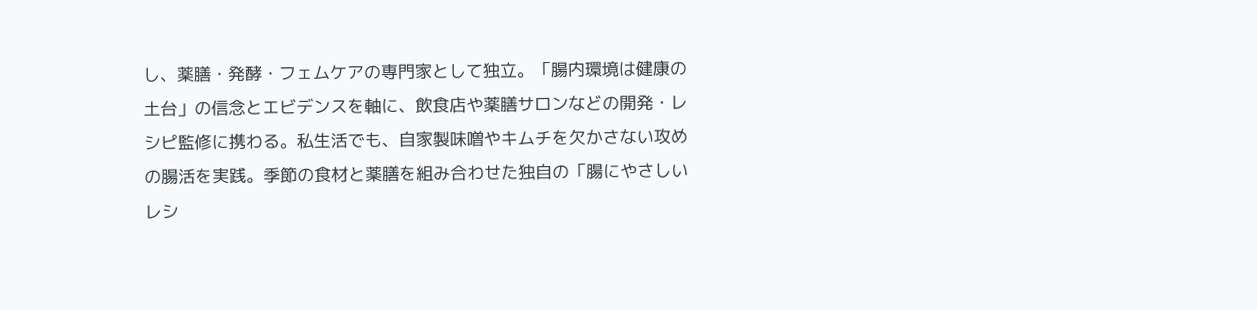し、薬膳・発酵・フェムケアの専門家として独立。「腸内環境は健康の土台」の信念とエビデンスを軸に、飲食店や薬膳サロンなどの開発・レシピ監修に携わる。私生活でも、自家製味噌やキムチを欠かさない攻めの腸活を実践。季節の食材と薬膳を組み合わせた独自の「腸にやさしいレシ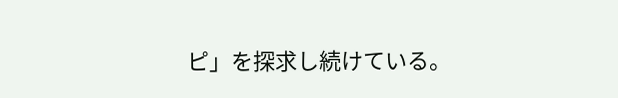ピ」を探求し続けている。